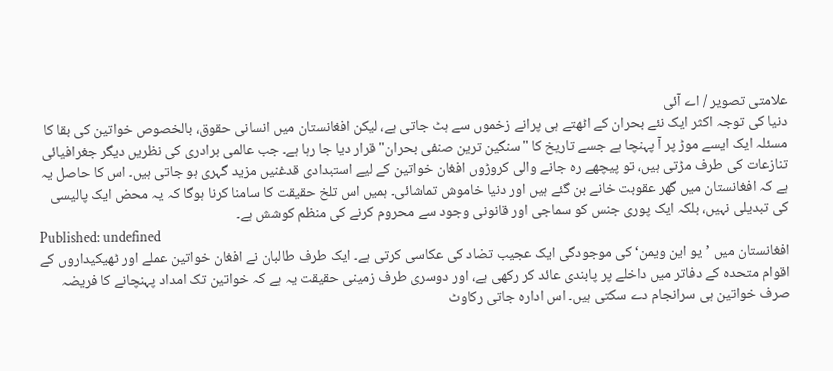علامتی تصویر / اے آئی
دنیا کی توجہ اکثر ایک نئے بحران کے اٹھتے ہی پرانے زخموں سے ہٹ جاتی ہے، لیکن افغانستان میں انسانی حقوق، بالخصوص خواتین کی بقا کا مسئلہ ایک ایسے موڑ پر آ پہنچا ہے جسے تاریخ کا "سنگین ترین صنفی بحران" قرار دیا جا رہا ہے۔ جب عالمی برادری کی نظریں دیگر جغرافیائی تنازعات کی طرف مڑتی ہیں، تو پیچھے رہ جانے والی کروڑوں افغان خواتین کے لیے استبدادی قدغنیں مزید گہری ہو جاتی ہیں۔ اس کا حاصل یہ ہے کہ افغانستان میں گھر عقوبت خانے بن گئے ہیں اور دنیا خاموش تماشائی۔ ہمیں اس تلخ حقیقت کا سامنا کرنا ہوگا کہ یہ محض ایک پالیسی کی تبدیلی نہیں، بلکہ ایک پوری جنس کو سماجی اور قانونی وجود سے محروم کرنے کی منظم کوشش ہے۔
Published: undefined
افغانستان میں ’یو این ویمن‘کی موجودگی ایک عجیب تضاد کی عکاسی کرتی ہے۔ ایک طرف طالبان نے افغان خواتین عملے اور ٹھیکیداروں کے اقوام متحدہ کے دفاتر میں داخلے پر پابندی عائد کر رکھی ہے، اور دوسری طرف زمینی حقیقت یہ ہے کہ خواتین تک امداد پہنچانے کا فریضہ صرف خواتین ہی سرانجام دے سکتی ہیں۔ اس ادارہ جاتی رکاوٹ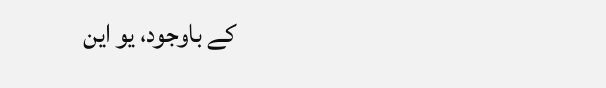کے باوجود، یو این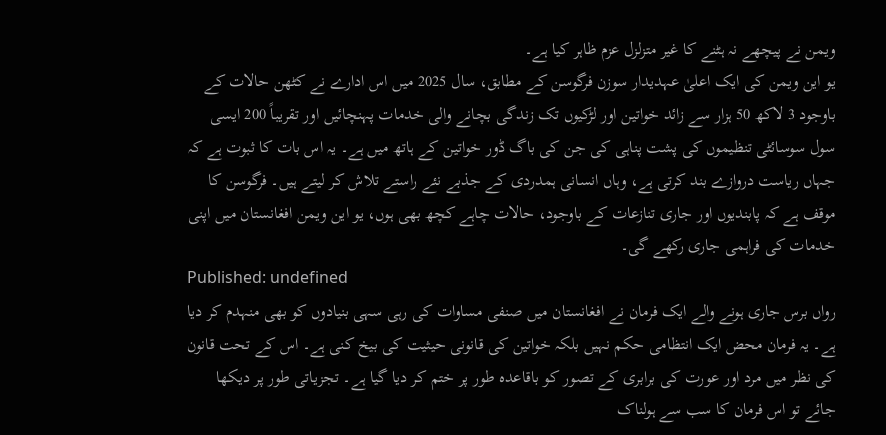ویمن نے پیچھے نہ ہٹنے کا غیر متزلزل عزم ظاہر کیا ہے۔
یو این ویمن کی ایک اعلیٰ عہدیدار سوزن فرگوسن کے مطابق، سال 2025 میں اس ادارے نے کٹھن حالات کے باوجود 3 لاکھ 50 ہزار سے زائد خواتین اور لڑکیوں تک زندگی بچانے والی خدمات پہنچائیں اور تقریباً 200 ایسی سول سوسائٹی تنظیموں کی پشت پناہی کی جن کی باگ ڈور خواتین کے ہاتھ میں ہے۔ یہ اس بات کا ثبوت ہے کہ جہاں ریاست دروازے بند کرتی ہے، وہاں انسانی ہمدردی کے جذبے نئے راستے تلاش کر لیتے ہیں۔ فرگوسن کا موقف ہے کہ پابندیوں اور جاری تنازعات کے باوجود، حالات چاہے کچھ بھی ہوں، یو این ویمن افغانستان میں اپنی خدمات کی فراہمی جاری رکھے گی۔
Published: undefined
رواں برس جاری ہونے والے ایک فرمان نے افغانستان میں صنفی مساوات کی رہی سہی بنیادوں کو بھی منہدم کر دیا ہے۔ یہ فرمان محض ایک انتظامی حکم نہیں بلکہ خواتین کی قانونی حیثیت کی بیخ کنی ہے۔ اس کے تحت قانون کی نظر میں مرد اور عورت کی برابری کے تصور کو باقاعدہ طور پر ختم کر دیا گیا ہے۔ تجزیاتی طور پر دیکھا جائے تو اس فرمان کا سب سے ہولناک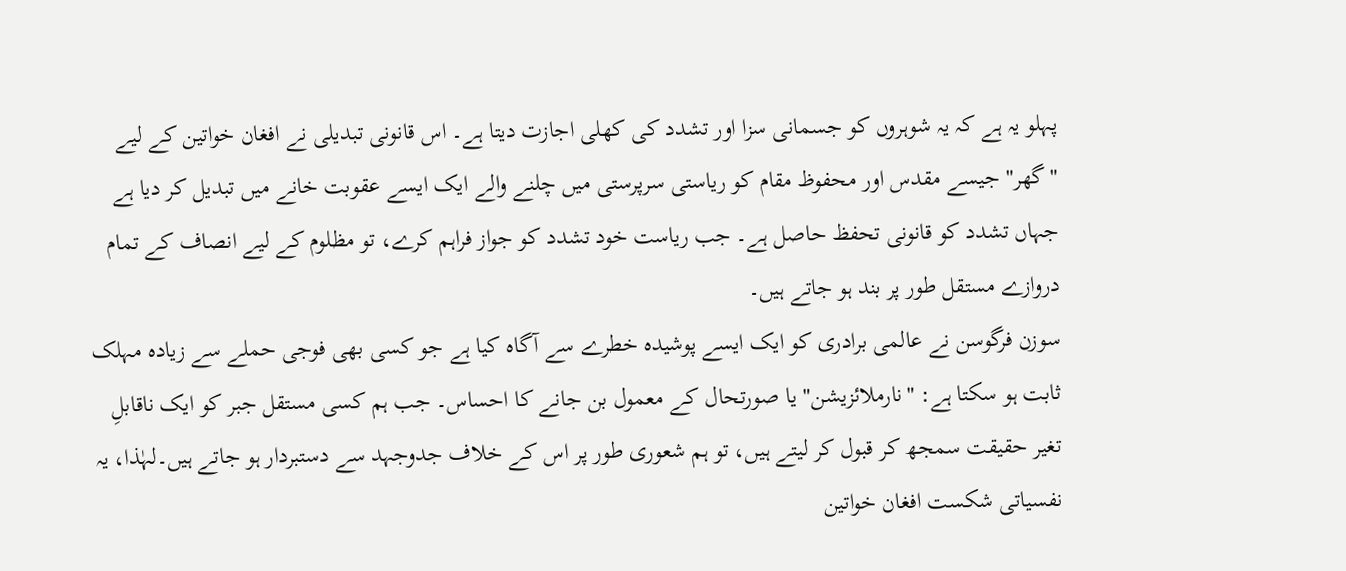پہلو یہ ہے کہ یہ شوہروں کو جسمانی سزا اور تشدد کی کھلی اجازت دیتا ہے۔ اس قانونی تبدیلی نے افغان خواتین کے لیے "گھر" جیسے مقدس اور محفوظ مقام کو ریاستی سرپرستی میں چلنے والے ایک ایسے عقوبت خانے میں تبدیل کر دیا ہے جہاں تشدد کو قانونی تحفظ حاصل ہے۔ جب ریاست خود تشدد کو جواز فراہم کرے، تو مظلوم کے لیے انصاف کے تمام دروازے مستقل طور پر بند ہو جاتے ہیں۔
سوزن فرگوسن نے عالمی برادری کو ایک ایسے پوشیدہ خطرے سے آگاہ کیا ہے جو کسی بھی فوجی حملے سے زیادہ مہلک ثابت ہو سکتا ہے: "نارملائزیشن" یا صورتحال کے معمول بن جانے کا احساس۔ جب ہم کسی مستقل جبر کو ایک ناقابلِ تغیر حقیقت سمجھ کر قبول کر لیتے ہیں، تو ہم شعوری طور پر اس کے خلاف جدوجہد سے دستبردار ہو جاتے ہیں۔لہٰذا، یہ نفسیاتی شکست افغان خواتین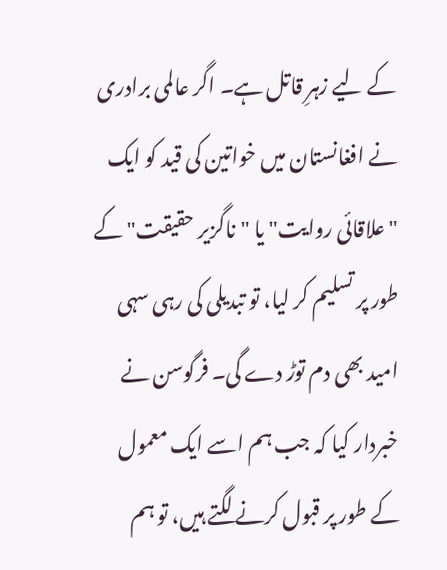کے لیے زہرِ قاتل ہے۔ اگر عالمی برادری نے افغانستان میں خواتین کی قید کو ایک "علاقائی روایت" یا "ناگزیر حقیقت" کے طور پر تسلیم کر لیا، تو تبدیلی کی رہی سہی امید بھی دم توڑ دے گی۔ فرگوسن نے خبردار کیا کہ جب ہم اسے ایک معمول کے طور پر قبول کرنے لگتے ہیں، تو ہم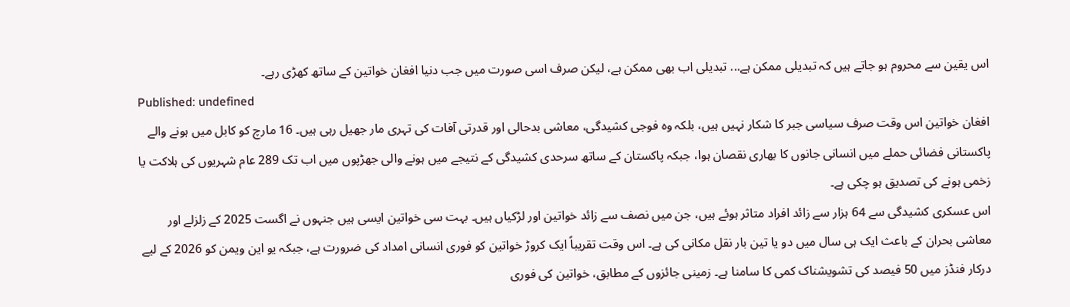اس یقین سے محروم ہو جاتے ہیں کہ تبدیلی ممکن ہے... تبدیلی اب بھی ممکن ہے، لیکن صرف اسی صورت میں جب دنیا افغان خواتین کے ساتھ کھڑی رہے۔
Published: undefined
افغان خواتین اس وقت صرف سیاسی جبر کا شکار نہیں ہیں، بلکہ وہ فوجی کشیدگی، معاشی بدحالی اور قدرتی آفات کی تہری مار جھیل رہی ہیں۔ 16 مارچ کو کابل میں ہونے والے پاکستانی فضائی حملے میں انسانی جانوں کا بھاری نقصان ہوا، جبکہ پاکستان کے ساتھ سرحدی کشیدگی کے نتیجے میں ہونے والی جھڑپوں میں اب تک 289 عام شہریوں کی ہلاکت یا زخمی ہونے کی تصدیق ہو چکی ہے۔
اس عسکری کشیدگی سے 64 ہزار سے زائد افراد متاثر ہوئے ہیں، جن میں نصف سے زائد خواتین اور لڑکیاں ہیں۔ بہت سی خواتین ایسی ہیں جنہوں نے اگست 2025 کے زلزلے اور معاشی بحران کے باعث ایک ہی سال میں دو یا تین بار نقل مکانی کی ہے۔ اس وقت تقریباً ایک کروڑ خواتین کو فوری انسانی امداد کی ضرورت ہے، جبکہ یو این ویمن کو 2026 کے لیے درکار فنڈز میں 50 فیصد کی تشویشناک کمی کا سامنا ہے۔ زمینی جائزوں کے مطابق، خواتین کی فوری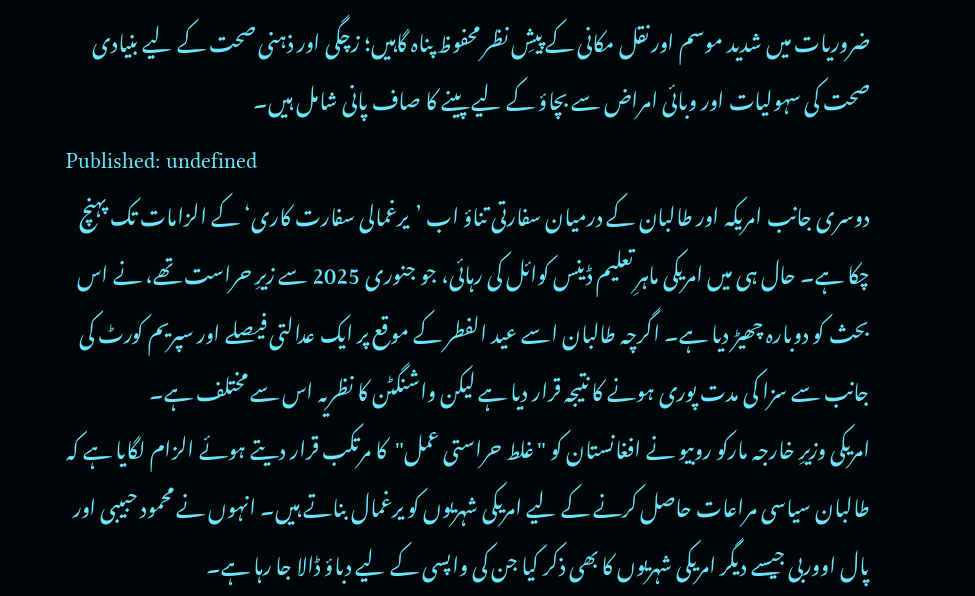ضروریات میں شدید موسم اور نقل مکانی کے پیشِ نظر محفوظ پناہ گاہیں؛ زچگی اور ذہنی صحت کے لیے بنیادی صحت کی سہولیات اور وبائی امراض سے بچاؤ کے لیے پینے کا صاف پانی شامل ہیں۔
Published: undefined
دوسری جانب امریکہ اور طالبان کے درمیان سفارتی تناؤ اب ’یرغمالی سفارت کاری‘ کے الزامات تک پہنچ چکا ہے۔ حال ہی میں امریکی ماہرِ تعلیم ڈینس کوائل کی رہائی، جو جنوری 2025 سے زیرِ حراست تھے، نے اس بحث کو دوبارہ چھیڑ دیا ہے۔ اگرچہ طالبان اسے عید الفطر کے موقع پر ایک عدالتی فیصلے اور سپریم کورٹ کی جانب سے سزا کی مدت پوری ہونے کا نتیجہ قرار دیا ہے لیکن واشنگٹن کا نظریہ اس سے مختلف ہے۔
امریکی وزیرِ خارجہ مارکو روبیو نے افغانستان کو "غلط حراستی عمل"کا مرتکب قرار دیتے ہوئے الزام لگایا ہے کہ طالبان سیاسی مراعات حاصل کرنے کے لیے امریکی شہریوں کو یرغمال بناتے ہیں۔ انہوں نے محمود حبیبی اور پال اووربی جیسے دیگر امریکی شہریوں کا بھی ذکر کیا جن کی واپسی کے لیے دباؤ ڈالا جا رہا ہے۔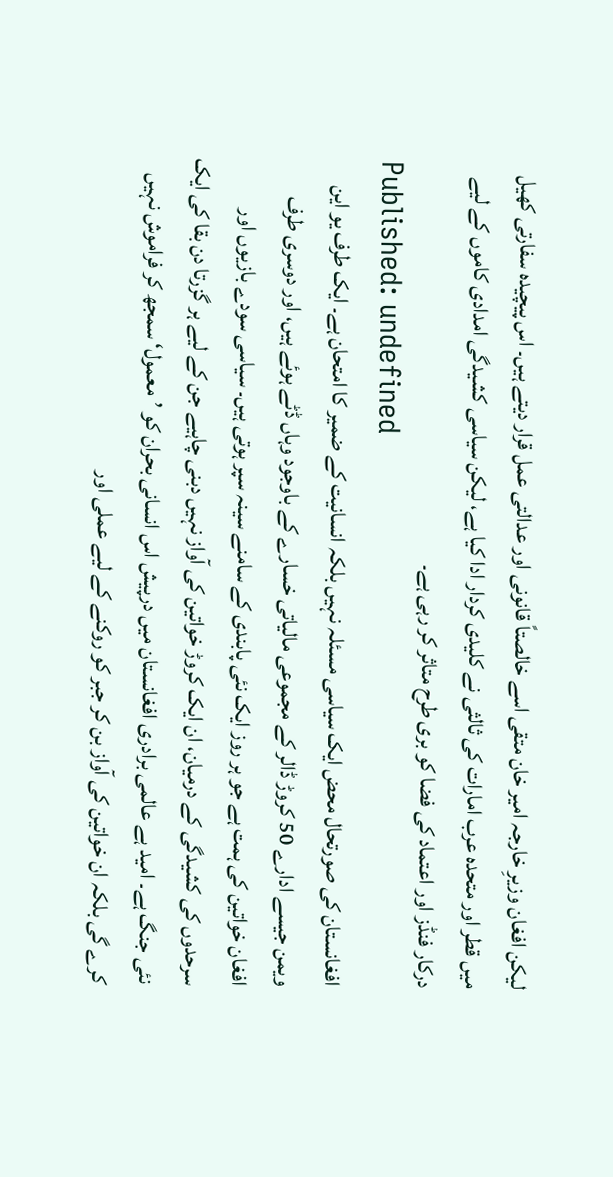لیکن افغان وزیرِ خارجہ امیر خان متقی اسے خالصتاً قانونی اور عدالتی عمل قرار دیتے ہیں۔ اس پیچیدہ سفارتی کھیل میں قطر اور متحدہ عرب امارات کی ثالثی نے کلیدی کردار ادا کیا ہے، لیکن سیاسی کشیدگی امدادی کاموں کے لیے درکار فنڈز اور اعتماد کی فضا کو بری طرح متاثر کر رہی ہے۔
Published: undefined
افغانستان کی صورتحال محض ایک سیاسی مسئلہ نہیں بلکہ انسانیت کے ضمیر کا امتحان ہے۔ ایک طرف یو این ویمن جیسے ادارے 50 کروڑ ڈالر کے مجموعی مالیاتی خسارے کے باوجود وہاں ڈٹے ہوئے ہیں، اور دوسری طرف افغان خواتین کی ہمت ہے جو ہر روز ایک نئی پابندی کے سامنے سینہ سپر ہوتی ہیں۔ سیاسی سودے بازیوں اور سرحدوں کی کشیدگی کے درمیان، ان ایک کروڑ خواتین کی آواز نہیں دبنی چاہیے جن کے لیے ہر گزرتا دن بقا کی ایک نئی جنگ ہے۔ امید ہے عالمی برادری افغانستان میں درپیش اس انسانی بحران کو ’معمول‘ سمجھ کر فراموش نہیں کرے گی بلکہ ان خواتین کی آواز بن کر جبر کو روکنے کے لیے عملی اور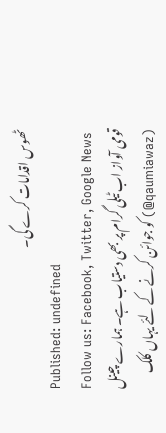ٹھوس اقدامات کرے گی۔
Published: undefined
Follow us: Facebook, Twitter, Google News
قومی آواز اب ٹیلی گرام پر بھی دستیاب ہے۔ ہمارے چینل (qaumiawaz@) کو جوائن کرنے کے لئے یہاں کلک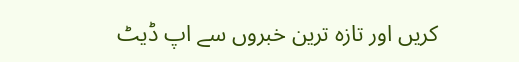کریں اور تازہ ترین خبروں سے اپ ڈیٹ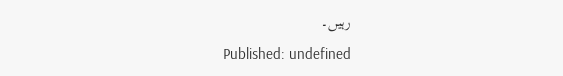رہیں۔
Published: undefined